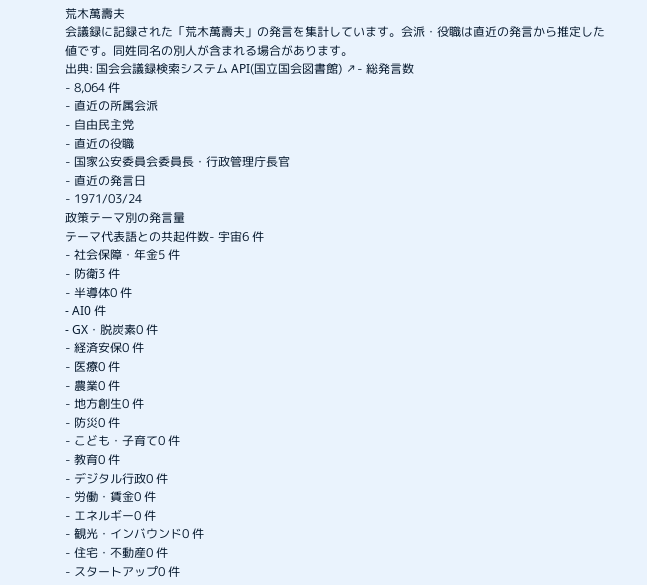荒木萬壽夫
会議録に記録された「荒木萬壽夫」の発言を集計しています。会派・役職は直近の発言から推定した値です。同姓同名の別人が含まれる場合があります。
出典: 国会会議録検索システム API(国立国会図書館) ↗- 総発言数
- 8,064 件
- 直近の所属会派
- 自由民主党
- 直近の役職
- 国家公安委員会委員長・行政管理庁長官
- 直近の発言日
- 1971/03/24
政策テーマ別の発言量
テーマ代表語との共起件数- 宇宙6 件
- 社会保障・年金5 件
- 防衛3 件
- 半導体0 件
- AI0 件
- GX・脱炭素0 件
- 経済安保0 件
- 医療0 件
- 農業0 件
- 地方創生0 件
- 防災0 件
- こども・子育て0 件
- 教育0 件
- デジタル行政0 件
- 労働・賃金0 件
- エネルギー0 件
- 観光・インバウンド0 件
- 住宅・不動産0 件
- スタートアップ0 件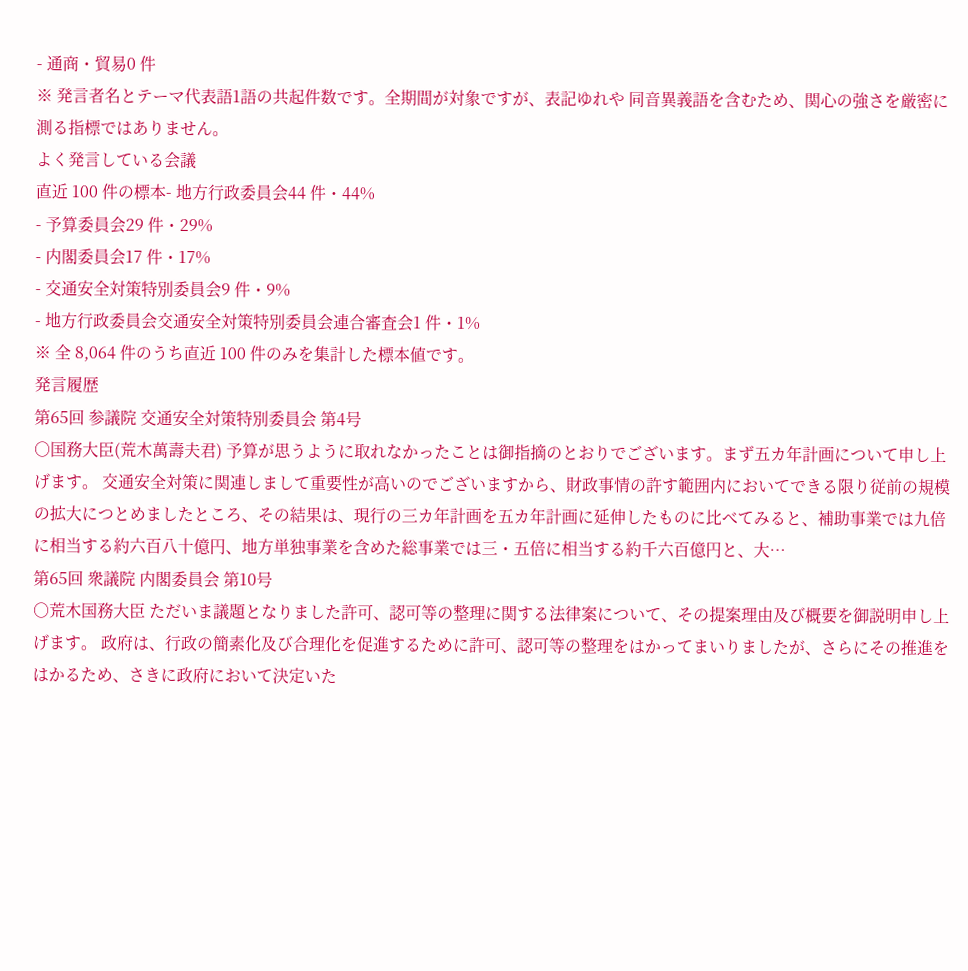- 通商・貿易0 件
※ 発言者名とテーマ代表語1語の共起件数です。全期間が対象ですが、表記ゆれや 同音異義語を含むため、関心の強さを厳密に測る指標ではありません。
よく発言している会議
直近 100 件の標本- 地方行政委員会44 件・44%
- 予算委員会29 件・29%
- 内閣委員会17 件・17%
- 交通安全対策特別委員会9 件・9%
- 地方行政委員会交通安全対策特別委員会連合審査会1 件・1%
※ 全 8,064 件のうち直近 100 件のみを集計した標本値です。
発言履歴
第65回 参議院 交通安全対策特別委員会 第4号
○国務大臣(荒木萬壽夫君) 予算が思うように取れなかったことは御指摘のとおりでございます。まず五カ年計画について申し上げます。 交通安全対策に関連しまして重要性が高いのでございますから、財政事情の許す範囲内においてできる限り従前の規模の拡大につとめましたところ、その結果は、現行の三カ年計画を五カ年計画に延伸したものに比べてみると、補助事業では九倍に相当する約六百八十億円、地方単独事業を含めた総事業では三・五倍に相当する約千六百億円と、大…
第65回 衆議院 内閣委員会 第10号
○荒木国務大臣 ただいま議題となりました許可、認可等の整理に関する法律案について、その提案理由及び概要を御説明申し上げます。 政府は、行政の簡素化及び合理化を促進するために許可、認可等の整理をはかってまいりましたが、さらにその推進をはかるため、さきに政府において決定いた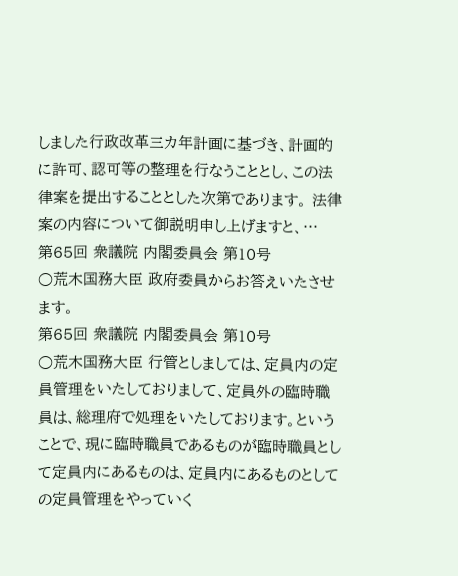しました行政改革三カ年計画に基づき、計画的に許可、認可等の整理を行なうこととし、この法律案を提出することとした次第であります。 法律案の内容について御説明申し上げますと、…
第65回 衆議院 内閣委員会 第10号
○荒木国務大臣 政府委員からお答えいたさせます。
第65回 衆議院 内閣委員会 第10号
○荒木国務大臣 行管としましては、定員内の定員管理をいたしておりまして、定員外の臨時職員は、総理府で処理をいたしております。ということで、現に臨時職員であるものが臨時職員として定員内にあるものは、定員内にあるものとしての定員管理をやっていく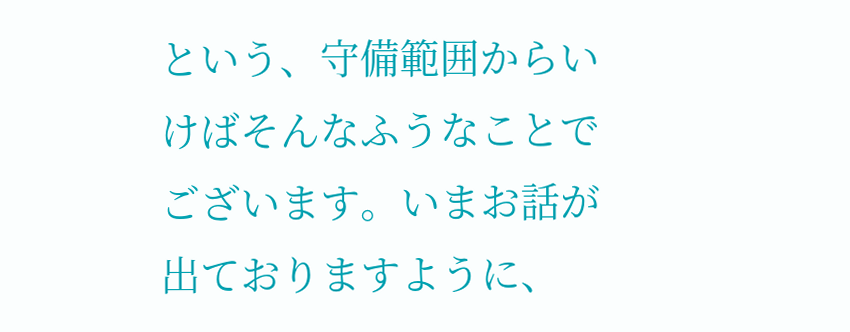という、守備範囲からいけばそんなふうなことでございます。いまお話が出ておりますように、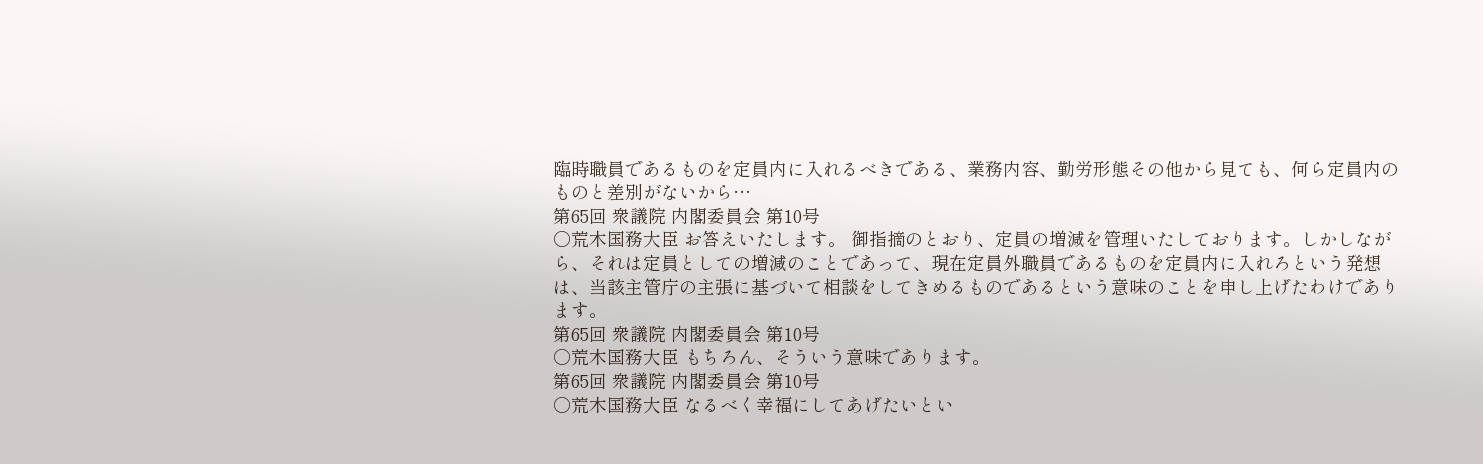臨時職員であるものを定員内に入れるべきである、業務内容、勤労形態その他から見ても、何ら定員内のものと差別がないから…
第65回 衆議院 内閣委員会 第10号
○荒木国務大臣 お答えいたします。 御指摘のとおり、定員の増減を管理いたしております。しかしながら、それは定員としての増減のことであって、現在定員外職員であるものを定員内に入れろという発想は、当該主管庁の主張に基づいて相談をしてきめるものであるという意味のことを申し上げたわけであります。
第65回 衆議院 内閣委員会 第10号
○荒木国務大臣 もちろん、そういう意味であります。
第65回 衆議院 内閣委員会 第10号
○荒木国務大臣 なるべく幸福にしてあげたいとい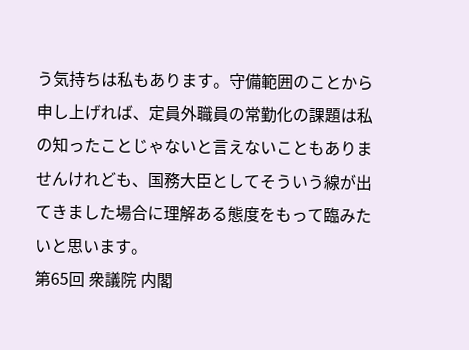う気持ちは私もあります。守備範囲のことから申し上げれば、定員外職員の常勤化の課題は私の知ったことじゃないと言えないこともありませんけれども、国務大臣としてそういう線が出てきました場合に理解ある態度をもって臨みたいと思います。
第65回 衆議院 内閣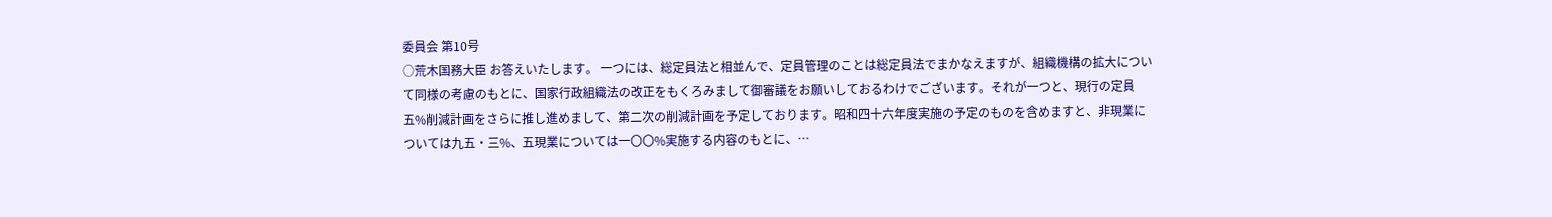委員会 第10号
○荒木国務大臣 お答えいたします。 一つには、総定員法と相並んで、定員管理のことは総定員法でまかなえますが、組織機構の拡大について同様の考慮のもとに、国家行政組織法の改正をもくろみまして御審議をお願いしておるわけでございます。それが一つと、現行の定員五%削減計画をさらに推し進めまして、第二次の削減計画を予定しております。昭和四十六年度実施の予定のものを含めますと、非現業については九五・三%、五現業については一〇〇%実施する内容のもとに、…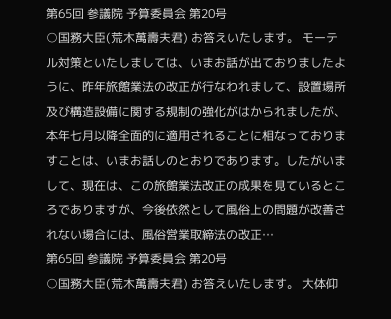第65回 参議院 予算委員会 第20号
○国務大臣(荒木萬壽夫君) お答えいたします。 モーテル対策といたしましては、いまお話が出ておりましたように、昨年旅館業法の改正が行なわれまして、設置場所及び構造設備に関する規制の強化がはかられましたが、本年七月以降全面的に適用されることに相なっておりますことは、いまお話しのとおりであります。したがいまして、現在は、この旅館業法改正の成果を見ているところでありますが、今後依然として風俗上の問題が改善されない場合には、風俗営業取締法の改正…
第65回 参議院 予算委員会 第20号
○国務大臣(荒木萬壽夫君) お答えいたします。 大体仰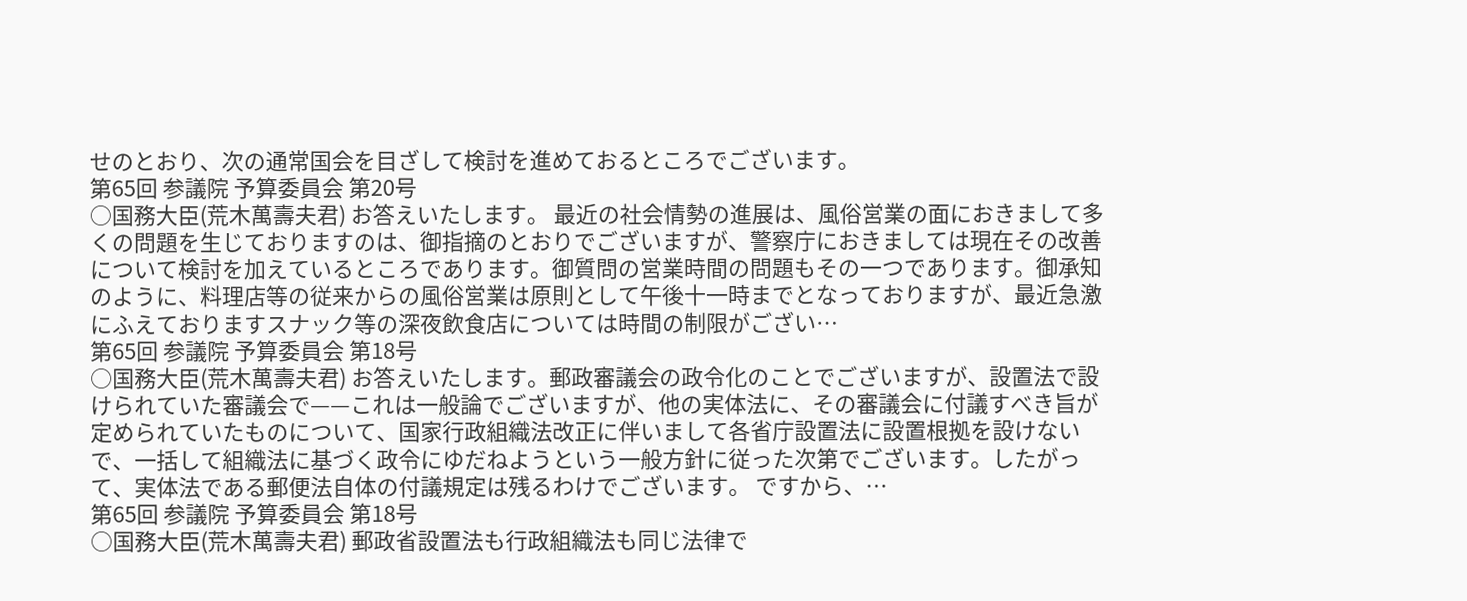せのとおり、次の通常国会を目ざして検討を進めておるところでございます。
第65回 参議院 予算委員会 第20号
○国務大臣(荒木萬壽夫君) お答えいたします。 最近の社会情勢の進展は、風俗営業の面におきまして多くの問題を生じておりますのは、御指摘のとおりでございますが、警察庁におきましては現在その改善について検討を加えているところであります。御質問の営業時間の問題もその一つであります。御承知のように、料理店等の従来からの風俗営業は原則として午後十一時までとなっておりますが、最近急激にふえておりますスナック等の深夜飲食店については時間の制限がござい…
第65回 参議院 予算委員会 第18号
○国務大臣(荒木萬壽夫君) お答えいたします。郵政審議会の政令化のことでございますが、設置法で設けられていた審議会で——これは一般論でございますが、他の実体法に、その審議会に付議すべき旨が定められていたものについて、国家行政組織法改正に伴いまして各省庁設置法に設置根拠を設けないで、一括して組織法に基づく政令にゆだねようという一般方針に従った次第でございます。したがって、実体法である郵便法自体の付議規定は残るわけでございます。 ですから、…
第65回 参議院 予算委員会 第18号
○国務大臣(荒木萬壽夫君) 郵政省設置法も行政組織法も同じ法律で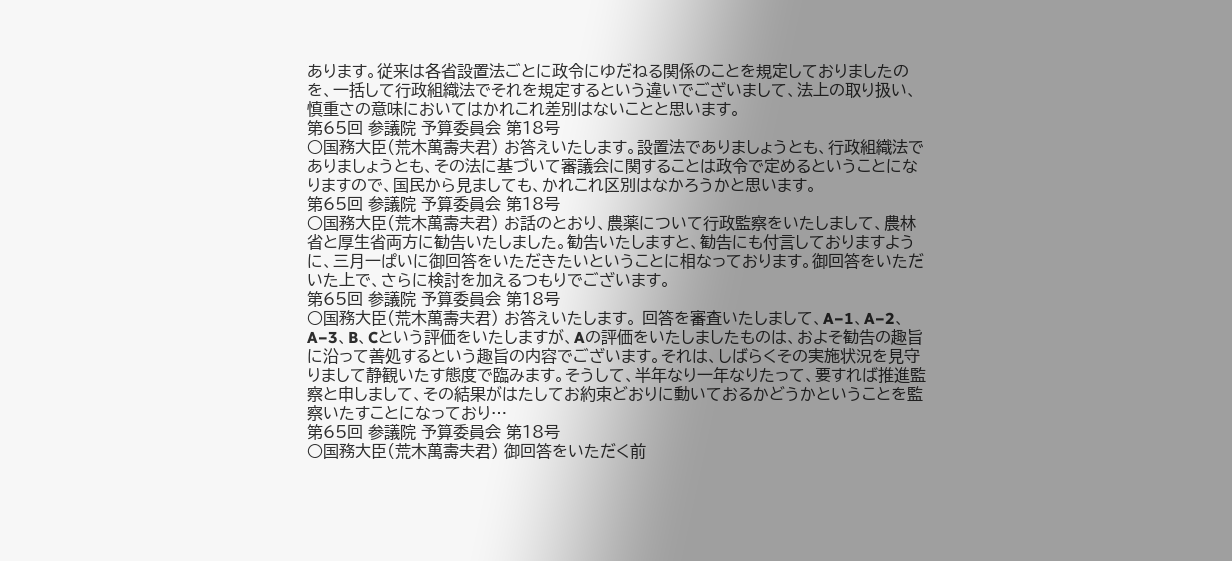あります。従来は各省設置法ごとに政令にゆだねる関係のことを規定しておりましたのを、一括して行政組織法でそれを規定するという違いでございまして、法上の取り扱い、慎重さの意味においてはかれこれ差別はないことと思います。
第65回 参議院 予算委員会 第18号
○国務大臣(荒木萬壽夫君) お答えいたします。設置法でありましょうとも、行政組織法でありましょうとも、その法に基づいて審議会に関することは政令で定めるということになりますので、国民から見ましても、かれこれ区別はなかろうかと思います。
第65回 参議院 予算委員会 第18号
○国務大臣(荒木萬壽夫君) お話のとおり、農薬について行政監察をいたしまして、農林省と厚生省両方に勧告いたしました。勧告いたしますと、勧告にも付言しておりますように、三月一ぱいに御回答をいただきたいということに相なっております。御回答をいただいた上で、さらに検討を加えるつもりでございます。
第65回 参議院 予算委員会 第18号
○国務大臣(荒木萬壽夫君) お答えいたします。 回答を審査いたしまして、A−1、A−2、A−3、B、Cという評価をいたしますが、Aの評価をいたしましたものは、およそ勧告の趣旨に沿って善処するという趣旨の内容でございます。それは、しばらくその実施状況を見守りまして静観いたす態度で臨みます。そうして、半年なり一年なりたって、要すれば推進監察と申しまして、その結果がはたしてお約束どおりに動いておるかどうかということを監察いたすことになっており…
第65回 参議院 予算委員会 第18号
○国務大臣(荒木萬壽夫君) 御回答をいただく前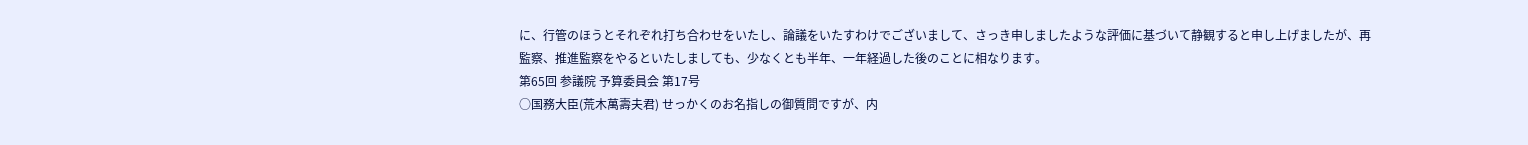に、行管のほうとそれぞれ打ち合わせをいたし、論議をいたすわけでございまして、さっき申しましたような評価に基づいて静観すると申し上げましたが、再監察、推進監察をやるといたしましても、少なくとも半年、一年経過した後のことに相なります。
第65回 参議院 予算委員会 第17号
○国務大臣(荒木萬壽夫君) せっかくのお名指しの御質問ですが、内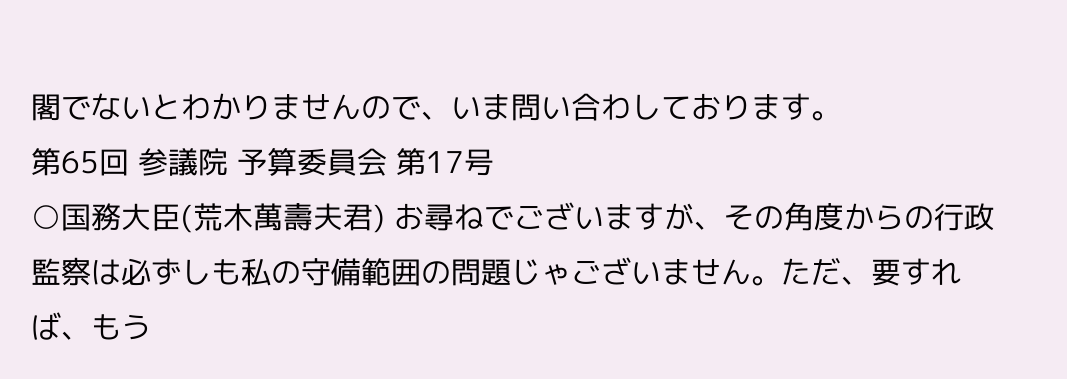閣でないとわかりませんので、いま問い合わしております。
第65回 参議院 予算委員会 第17号
○国務大臣(荒木萬壽夫君) お尋ねでございますが、その角度からの行政監察は必ずしも私の守備範囲の問題じゃございません。ただ、要すれば、もう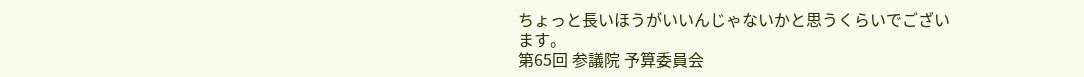ちょっと長いほうがいいんじゃないかと思うくらいでございます。
第65回 参議院 予算委員会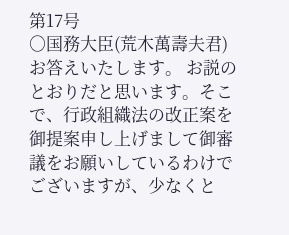第17号
○国務大臣(荒木萬壽夫君) お答えいたします。 お説のとおりだと思います。そこで、行政組織法の改正案を御提案申し上げまして御審議をお願いしているわけでございますが、少なくと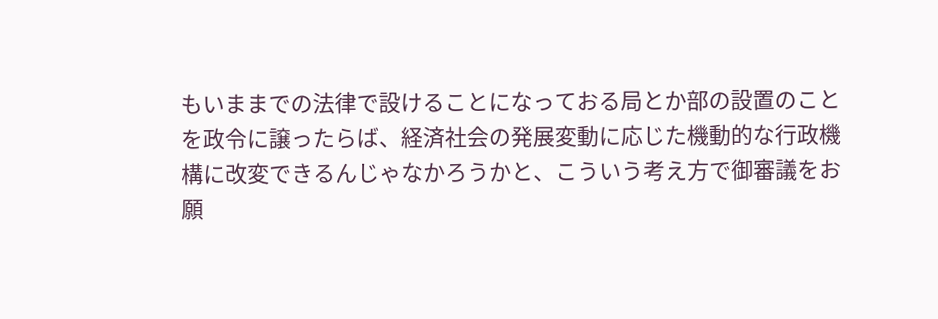もいままでの法律で設けることになっておる局とか部の設置のことを政令に譲ったらば、経済社会の発展変動に応じた機動的な行政機構に改変できるんじゃなかろうかと、こういう考え方で御審議をお願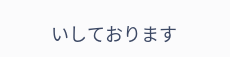いしております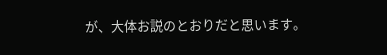が、大体お説のとおりだと思います。